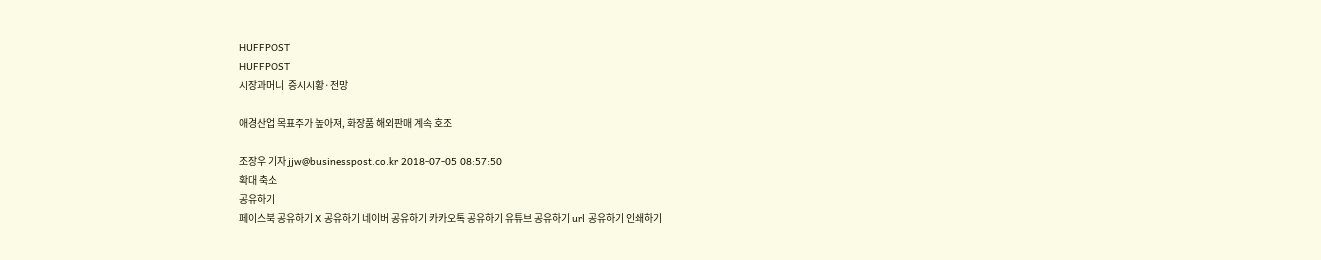HUFFPOST
HUFFPOST
시장과머니  증시시황·전망

애경산업 목표주가 높아져, 화장품 해외판매 계속 호조

조장우 기자 jjw@businesspost.co.kr 2018-07-05 08:57:50
확대 축소
공유하기
페이스북 공유하기 X 공유하기 네이버 공유하기 카카오톡 공유하기 유튜브 공유하기 url 공유하기 인쇄하기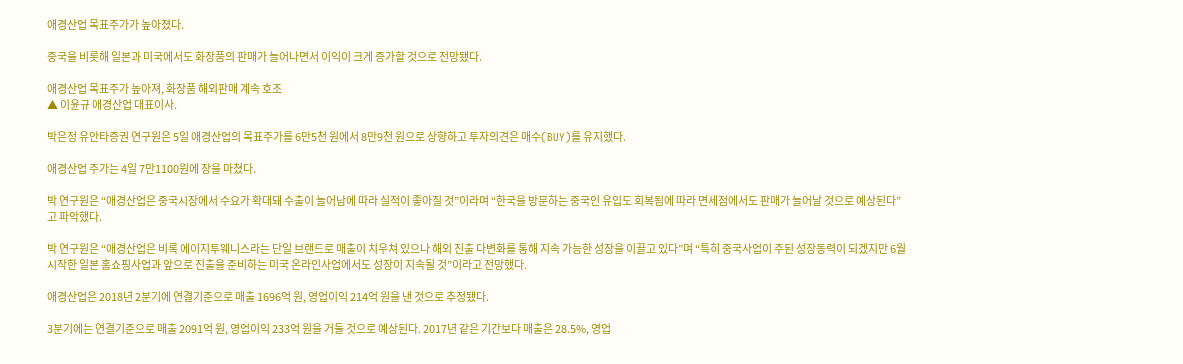애경산업 목표주가가 높아졌다.

중국을 비롯해 일본과 미국에서도 화장품의 판매가 늘어나면서 이익이 크게 증가할 것으로 전망됐다.

애경산업 목표주가 높아져, 화장품 해외판매 계속 호조
▲ 이윤규 애경산업 대표이사.

박은정 유안타증권 연구원은 5일 애경산업의 목표주가를 6만5천 원에서 8만9천 원으로 상향하고 투자의견은 매수(BUY)를 유지했다.

애경산업 주가는 4일 7만1100원에 장을 마쳤다.

박 연구원은 “애경산업은 중국시장에서 수요가 확대돼 수출이 늘어남에 따라 실적이 좋아질 것”이라며 “한국을 방문하는 중국인 유입도 회복됨에 따라 면세점에서도 판매가 늘어날 것으로 예상된다”고 파악했다.

박 연구원은 “애경산업은 비록 에이지투웨니스라는 단일 브랜드로 매출이 치우쳐 있으나 해외 진출 다변화를 통해 지속 가능한 성장을 이끌고 있다”며 “특히 중국사업이 주된 성장동력이 되겠지만 6월 시작한 일본 홈쇼핑사업과 앞으로 진출을 준비하는 미국 온라인사업에서도 성장이 지속될 것”이라고 전망했다.

애경산업은 2018년 2분기에 연결기준으로 매출 1696억 원, 영업이익 214억 원을 낸 것으로 추정됐다.

3분기에는 연결기준으로 매출 2091억 원, 영업이익 233억 원을 거둘 것으로 예상된다. 2017년 같은 기간보다 매출은 28.5%, 영업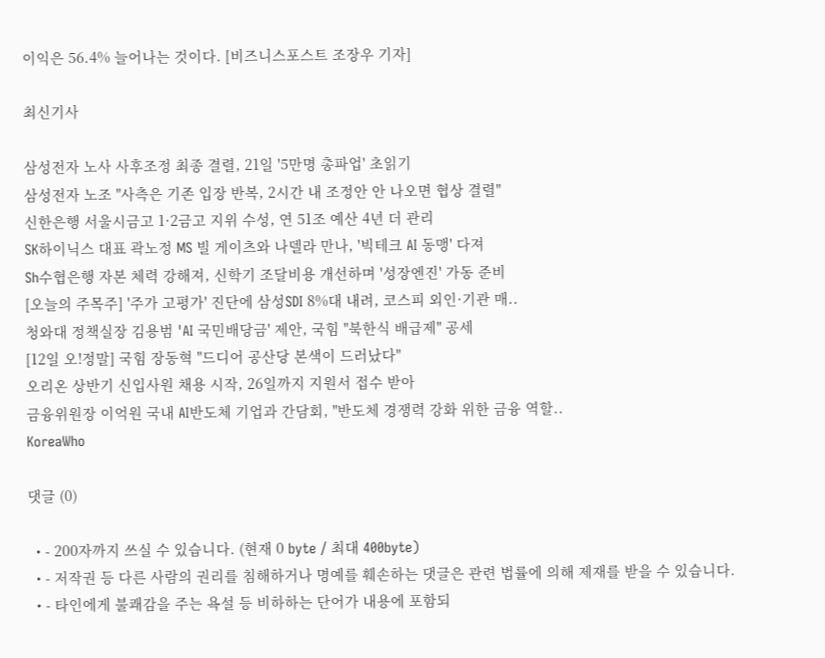이익은 56.4% 늘어나는 것이다. [비즈니스포스트 조장우 기자]

최신기사

삼성전자 노사 사후조정 최종 결렬, 21일 '5만명 총파업' 초읽기
삼성전자 노조 "사측은 기존 입장 반복, 2시간 내 조정안 안 나오면 협상 결렬"
신한은행 서울시금고 1·2금고 지위 수성, 연 51조 예산 4년 더 관리
SK하이닉스 대표 곽노정 MS 빌 게이츠와 나델라 만나, '빅테크 AI 동맹' 다져
Sh수협은행 자본 체력 강해져, 신학기 조달비용 개선하며 '성장엔진' 가동 준비
[오늘의 주목주] '주가 고평가' 진단에 삼성SDI 8%대 내려, 코스피 외인·기관 매..
청와대 정책실장 김용범 'AI 국민배당금' 제안, 국힘 "북한식 배급제" 공세
[12일 오!정말] 국힘 장동혁 "드디어 공산당 본색이 드러났다"
오리온 상반기 신입사원 채용 시작, 26일까지 지원서 접수 받아
금융위원장 이억원 국내 AI반도체 기업과 간담회, "반도체 경쟁력 강화 위한 금융 역할..
KoreaWho

댓글 (0)

  • - 200자까지 쓰실 수 있습니다. (현재 0 byte / 최대 400byte)
  • - 저작권 등 다른 사람의 권리를 침해하거나 명예를 훼손하는 댓글은 관련 법률에 의해 제재를 받을 수 있습니다.
  • - 타인에게 불쾌감을 주는 욕설 등 비하하는 단어가 내용에 포함되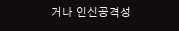거나 인신공격성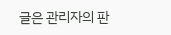글은 관리자의 판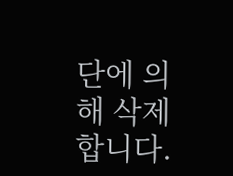단에 의해 삭제 합니다.